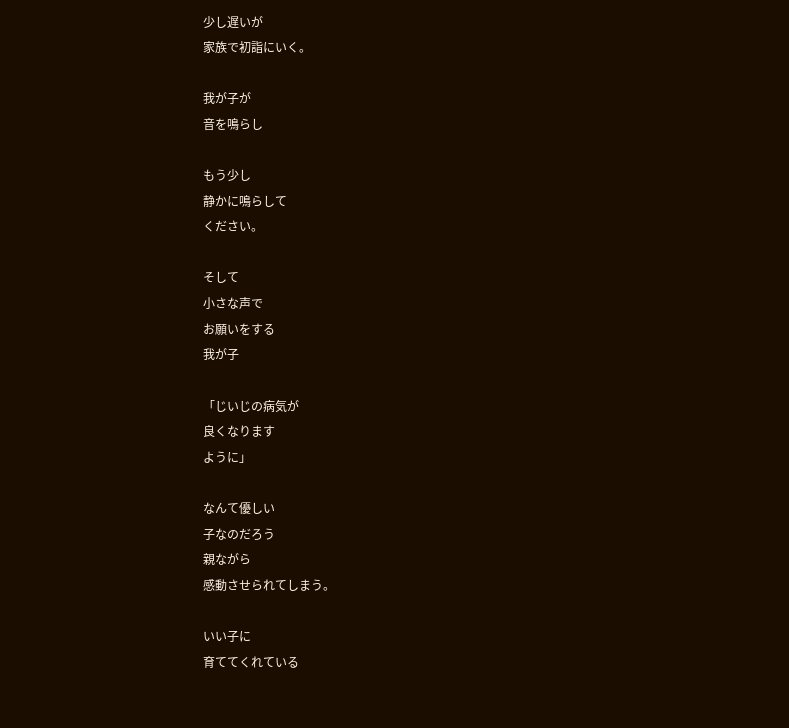少し遅いが
家族で初詣にいく。

我が子が
音を鳴らし

もう少し
静かに鳴らして
ください。

そして
小さな声で
お願いをする
我が子

「じいじの病気が
良くなります
ように」

なんて優しい
子なのだろう
親ながら
感動させられてしまう。

いい子に
育ててくれている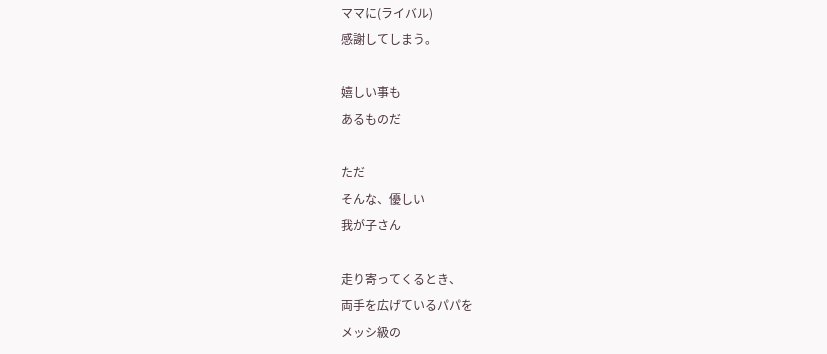ママに(ライバル)
感謝してしまう。

嬉しい事も
あるものだ

ただ
そんな、優しい
我が子さん

走り寄ってくるとき、
両手を広げているパパを
メッシ級の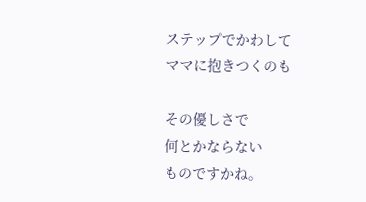ステップでかわして
ママに抱きつくのも

その優しさで
何とかならない
ものですかね。